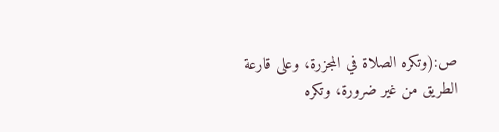ص:(وتكره الصلاة في المجزرة، وعلى قارعة الطريق من غير ضرورة، وتكره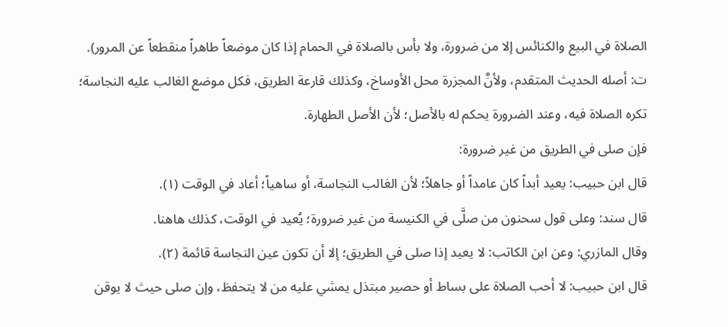الصلاة في البيع والكنائس إلا من ضرورة، ولا بأس بالصلاة في الحمام إذا كان موضعاً طاهراً منقطعاً عن المرور).
ت: أصله الحديث المتقدم، ولأنَّ المجزرة محل الأوساخ، وكذلك قارعة الطريق، فكل موضع الغالب عليه النجاسة؛ تكره الصلاة فيه، وعند الضرورة يحكم له بالأصل؛ لأن الأصل الطهارة.
فإن صلى في الطريق من غير ضرورة:
قال ابن حبيب: يعيد أبداً كان عامداً أو جاهلاً؛ لأن الغالب النجاسة، أو ساهياً؛ أعاد في الوقت (١).
قال سند: وعلى قول سحنون من صلَّى في الكنيسة من غير ضرورة؛ يُعيد في الوقت، كذلك هاهنا.
وقال المازري: وعن ابن الكاتب: لا يعيد إذا صلى في الطريق؛ إلا أن تكون عين النجاسة قائمة (٢).
قال ابن حبيب: لا أحب الصلاة على بساط أو حصير مبتذل يمشي عليه من لا يتحفظ، وإن صلى حيث لا يوقن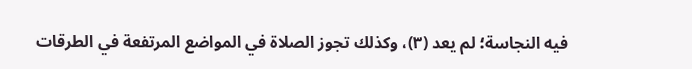فيه النجاسة؛ لم يعد (٣)، وكذلك تجوز الصلاة في المواضع المرتفعة في الطرقات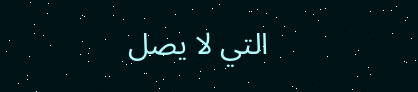التي لا يصل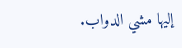إليها مشي الدواب.